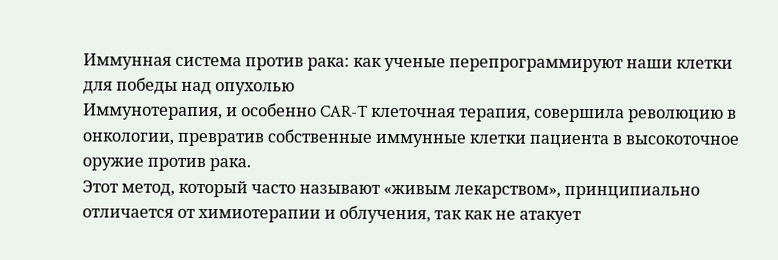Иммунная система против рака: как ученые перепрограммируют наши клетки для победы над опухолью
Иммунотерапия, и особенно CAR-T клеточная терапия, совершила революцию в онкологии, превратив собственные иммунные клетки пациента в высокоточное оружие против рака.
Этот метод, который часто называют «живым лекарством», принципиально отличается от химиотерапии и облучения, так как не атакует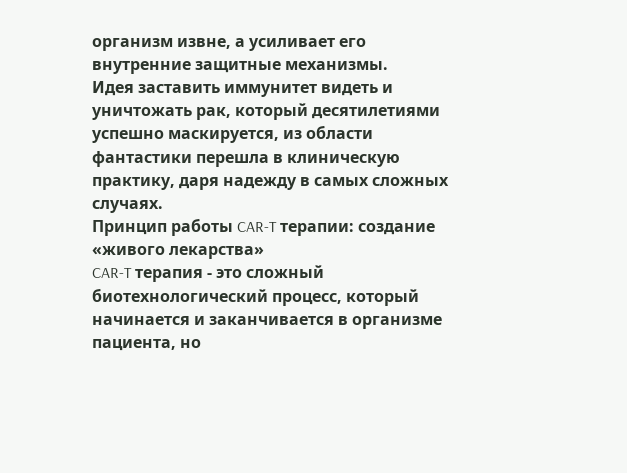организм извне, а усиливает его внутренние защитные механизмы.
Идея заставить иммунитет видеть и уничтожать рак, который десятилетиями успешно маскируется, из области фантастики перешла в клиническую практику, даря надежду в самых сложных случаях.
Принцип работы CAR-T терапии: создание «живого лекарства»
CAR-T терапия - это сложный биотехнологический процесс, который начинается и заканчивается в организме пациента, но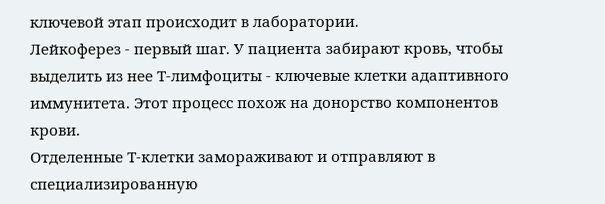ключевой этап происходит в лаборатории.
Лейкоферез - первый шаг. У пациента забирают кровь, чтобы выделить из нее Т-лимфоциты - ключевые клетки адаптивного иммунитета. Этот процесс похож на донорство компонентов крови.
Отделенные Т-клетки замораживают и отправляют в специализированную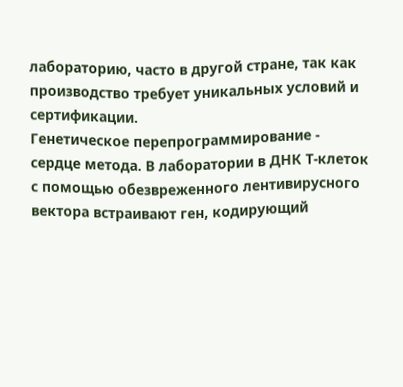лабораторию, часто в другой стране, так как производство требует уникальных условий и сертификации.
Генетическое перепрограммирование - сердце метода. В лаборатории в ДНК Т-клеток с помощью обезвреженного лентивирусного вектора встраивают ген, кодирующий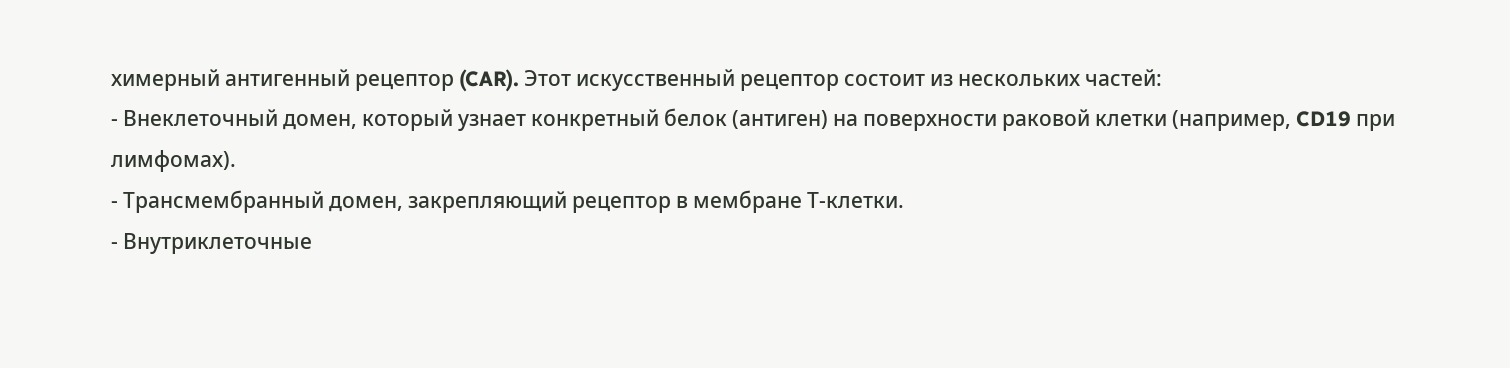химерный антигенный рецептор (CAR). Этот искусственный рецептор состоит из нескольких частей:
- Внеклеточный домен, который узнает конкретный белок (антиген) на поверхности раковой клетки (например, CD19 при лимфомах).
- Трансмембранный домен, закрепляющий рецептор в мембране Т-клетки.
- Внутриклеточные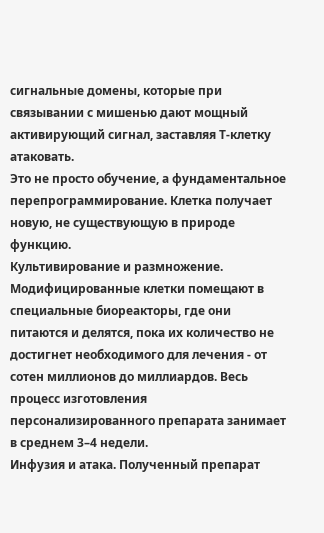сигнальные домены, которые при связывании с мишенью дают мощный активирующий сигнал, заставляя Т-клетку атаковать.
Это не просто обучение, а фундаментальное перепрограммирование. Клетка получает новую, не существующую в природе функцию.
Культивирование и размножение. Модифицированные клетки помещают в специальные биореакторы, где они питаются и делятся, пока их количество не достигнет необходимого для лечения - от сотен миллионов до миллиардов. Весь процесс изготовления персонализированного препарата занимает в среднем 3–4 недели.
Инфузия и атака. Полученный препарат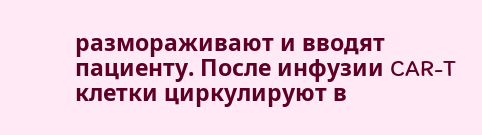размораживают и вводят пациенту. После инфузии CAR-T клетки циркулируют в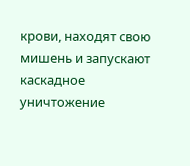крови, находят свою мишень и запускают каскадное уничтожение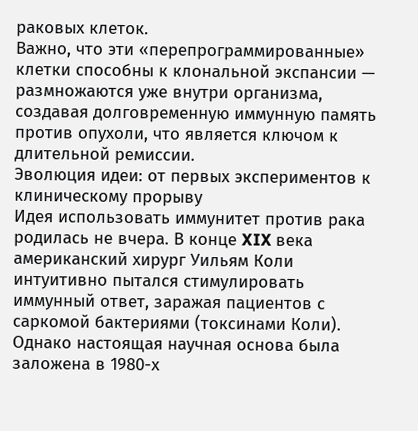раковых клеток.
Важно, что эти «перепрограммированные» клетки способны к клональной экспансии — размножаются уже внутри организма, создавая долговременную иммунную память против опухоли, что является ключом к длительной ремиссии.
Эволюция идеи: от первых экспериментов к клиническому прорыву
Идея использовать иммунитет против рака родилась не вчера. В конце XIX века американский хирург Уильям Коли интуитивно пытался стимулировать иммунный ответ, заражая пациентов с саркомой бактериями (токсинами Коли). Однако настоящая научная основа была заложена в 1980-х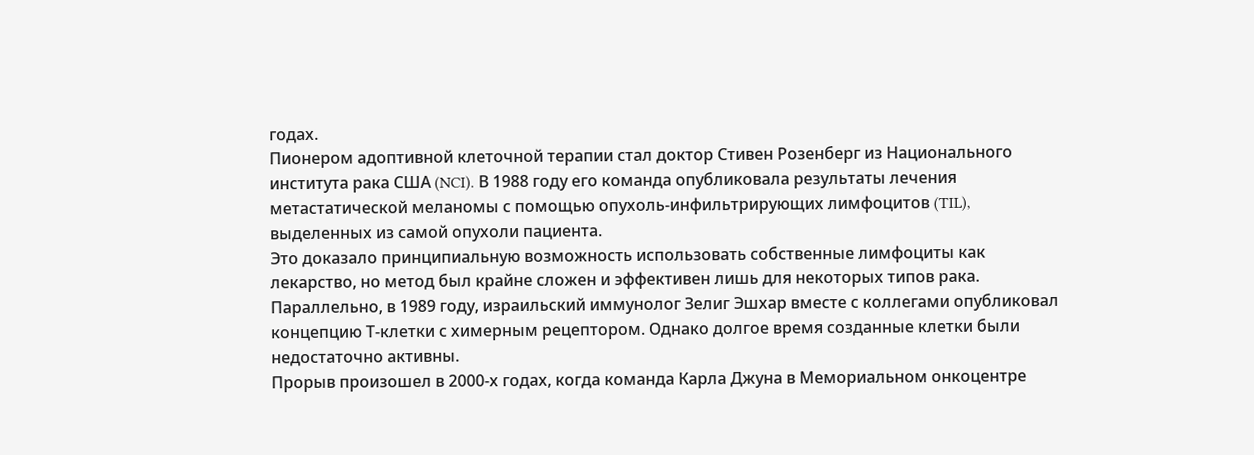годах.
Пионером адоптивной клеточной терапии стал доктор Стивен Розенберг из Национального института рака США (NCI). В 1988 году его команда опубликовала результаты лечения метастатической меланомы с помощью опухоль-инфильтрирующих лимфоцитов (TIL), выделенных из самой опухоли пациента.
Это доказало принципиальную возможность использовать собственные лимфоциты как лекарство, но метод был крайне сложен и эффективен лишь для некоторых типов рака.
Параллельно, в 1989 году, израильский иммунолог Зелиг Эшхар вместе с коллегами опубликовал концепцию Т-клетки с химерным рецептором. Однако долгое время созданные клетки были недостаточно активны.
Прорыв произошел в 2000-х годах, когда команда Карла Джуна в Мемориальном онкоцентре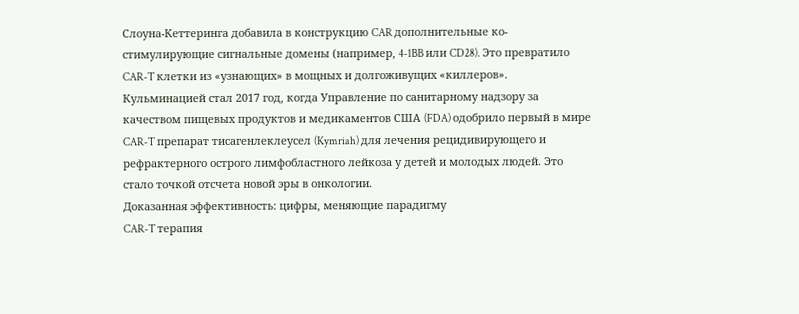Слоуна-Кеттеринга добавила в конструкцию CAR дополнительные ко-стимулирующие сигнальные домены (например, 4-1BB или CD28). Это превратило CAR-T клетки из «узнающих» в мощных и долгоживущих «киллеров».
Кульминацией стал 2017 год, когда Управление по санитарному надзору за качеством пищевых продуктов и медикаментов США (FDA) одобрило первый в мире CAR-T препарат тисагенлеклеусел (Kymriah) для лечения рецидивирующего и рефрактерного острого лимфобластного лейкоза у детей и молодых людей. Это стало точкой отсчета новой эры в онкологии.
Доказанная эффективность: цифры, меняющие парадигму
CAR-T терапия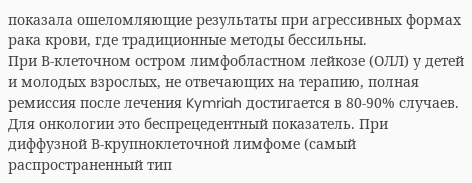показала ошеломляющие результаты при агрессивных формах рака крови, где традиционные методы бессильны.
При В-клеточном остром лимфобластном лейкозе (ОЛЛ) у детей и молодых взрослых, не отвечающих на терапию, полная ремиссия после лечения Kymriah достигается в 80-90% случаев.
Для онкологии это беспрецедентный показатель. При диффузной В-крупноклеточной лимфоме (самый распространенный тип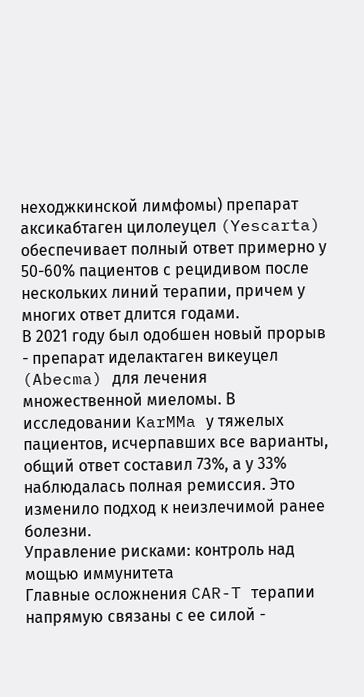неходжкинской лимфомы) препарат аксикабтаген цилолеуцел (Yescarta) обеспечивает полный ответ примерно у 50-60% пациентов с рецидивом после нескольких линий терапии, причем у многих ответ длится годами.
В 2021 году был одобшен новый прорыв - препарат иделактаген викеуцел (Abecma) для лечения множественной миеломы. В исследовании KarMMa у тяжелых пациентов, исчерпавших все варианты, общий ответ составил 73%, а у 33% наблюдалась полная ремиссия. Это изменило подход к неизлечимой ранее болезни.
Управление рисками: контроль над мощью иммунитета
Главные осложнения CAR-T терапии напрямую связаны с ее силой -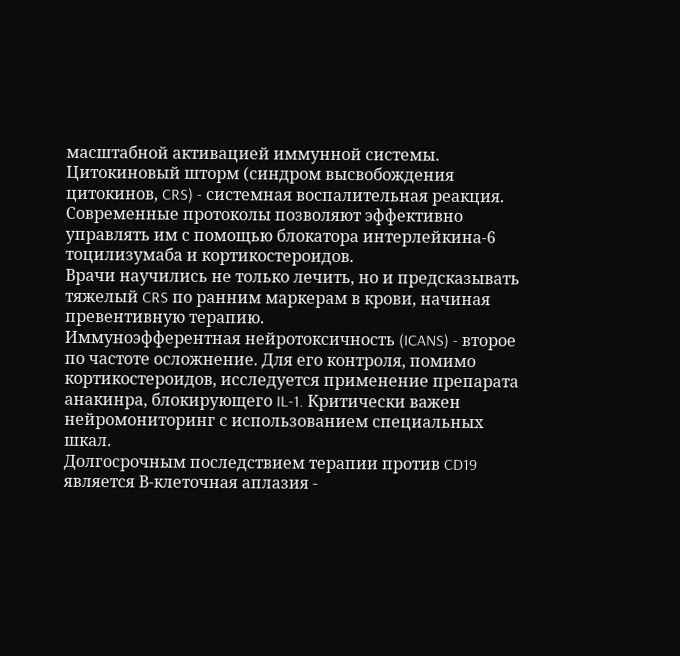масштабной активацией иммунной системы.
Цитокиновый шторм (синдром высвобождения цитокинов, CRS) - системная воспалительная реакция. Современные протоколы позволяют эффективно управлять им с помощью блокатора интерлейкина-6 тоцилизумаба и кортикостероидов.
Врачи научились не только лечить, но и предсказывать тяжелый CRS по ранним маркерам в крови, начиная превентивную терапию.
Иммуноэфферентная нейротоксичность (ICANS) - второе по частоте осложнение. Для его контроля, помимо кортикостероидов, исследуется применение препарата анакинра, блокирующего IL-1. Критически важен нейромониторинг с использованием специальных шкал.
Долгосрочным последствием терапии против CD19 является В-клеточная аплазия -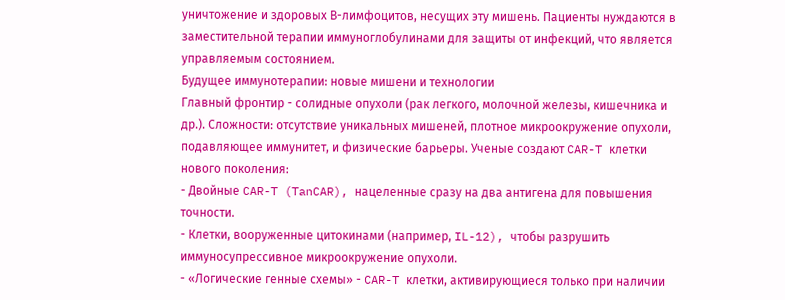уничтожение и здоровых В-лимфоцитов, несущих эту мишень. Пациенты нуждаются в заместительной терапии иммуноглобулинами для защиты от инфекций, что является управляемым состоянием.
Будущее иммунотерапии: новые мишени и технологии
Главный фронтир - солидные опухоли (рак легкого, молочной железы, кишечника и др.). Сложности: отсутствие уникальных мишеней, плотное микроокружение опухоли, подавляющее иммунитет, и физические барьеры. Ученые создают CAR-T клетки нового поколения:
- Двойные CAR-T (TanCAR), нацеленные сразу на два антигена для повышения точности.
- Клетки, вооруженные цитокинами (например, IL-12), чтобы разрушить иммуносупрессивное микроокружение опухоли.
- «Логические генные схемы» - CAR-T клетки, активирующиеся только при наличии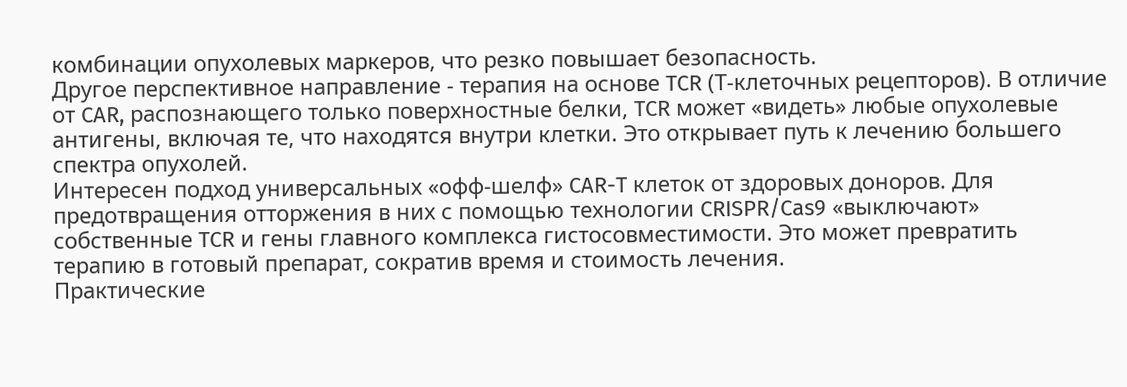комбинации опухолевых маркеров, что резко повышает безопасность.
Другое перспективное направление - терапия на основе TCR (Т-клеточных рецепторов). В отличие от CAR, распознающего только поверхностные белки, TCR может «видеть» любые опухолевые антигены, включая те, что находятся внутри клетки. Это открывает путь к лечению большего спектра опухолей.
Интересен подход универсальных «офф-шелф» CAR-T клеток от здоровых доноров. Для предотвращения отторжения в них с помощью технологии CRISPR/Cas9 «выключают» собственные TCR и гены главного комплекса гистосовместимости. Это может превратить терапию в готовый препарат, сократив время и стоимость лечения.
Практические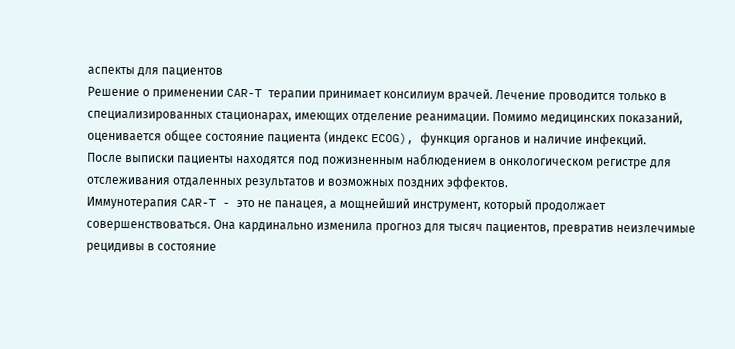аспекты для пациентов
Решение о применении CAR-T терапии принимает консилиум врачей. Лечение проводится только в специализированных стационарах, имеющих отделение реанимации. Помимо медицинских показаний, оценивается общее состояние пациента (индекс ECOG), функция органов и наличие инфекций.
После выписки пациенты находятся под пожизненным наблюдением в онкологическом регистре для отслеживания отдаленных результатов и возможных поздних эффектов.
Иммунотерапия CAR-T - это не панацея, а мощнейший инструмент, который продолжает совершенствоваться. Она кардинально изменила прогноз для тысяч пациентов, превратив неизлечимые рецидивы в состояние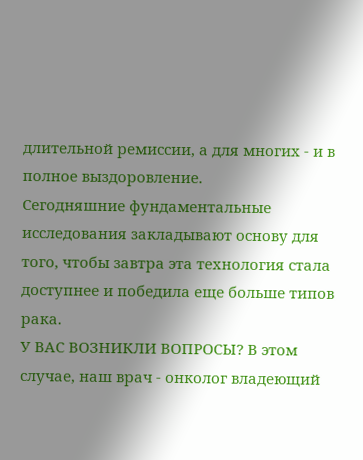длительной ремиссии, а для многих - и в полное выздоровление.
Сегодняшние фундаментальные исследования закладывают основу для того, чтобы завтра эта технология стала доступнее и победила еще больше типов рака.
У ВАС ВОЗНИКЛИ ВОПРОСЫ? В этом случае, наш врач - онколог владеющий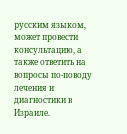русским языком, может провести консультацию, а также ответить на вопросы по-поводу лечения и диагностики в Израиле.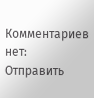Комментариев нет:
Отправить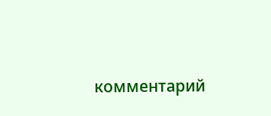комментарий